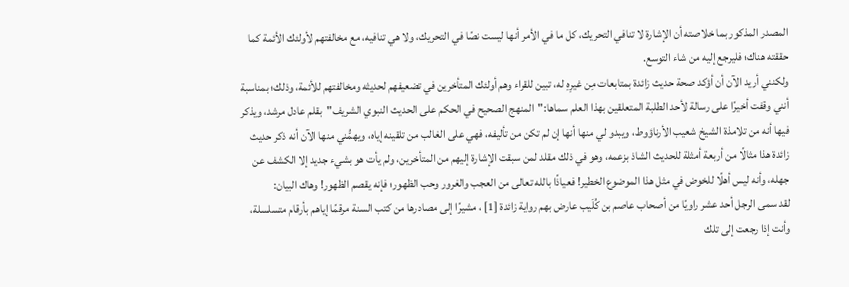المصدر المذكور بما خلاصته أن الإشارة لا تنافي التحريك، كل ما في الأمر أنها ليست نصًا في التحريك، ولا هي تنافيه، مع مخالفتهم لأولئك الأئمة كما حققته هناك؛ فليرجع إليه من شاء التوسع.
ولكنني أريد الآن أن أؤكد صحة حديث زائدة بمتابعات مِن غيرِهِ له، تبين للقراء وهم أولئك المتأخرين في تضعيفهم لحديثه ومخالفتهم للأئمة، وذلك؛ بمناسبة أنني وقفت أخيرًا على رسالة لأحد الطلبة المتعلقين بهذا العلم سماها:"المنهج الصحيح في الحكم على الحديث النبوي الشريف"بقلم عادل مرشد، ويذكر فيها أنه من تلامذة الشيخ شعيب الأرناؤوط، ويبدو لي منها أنها إن لم تكن من تأليفه، فهي على الغالب من تلقينه إياه، ويهمُّني منها الآن أنه ذكر حديث زائدة هذا مثالًا من أربعة أمثلة للحديث الشاذ بزعمه، وهو في ذلك مقلد لمن سبقت الإشارة إليهم من المتأخرين، ولم يأت هو بشيء جديد إلا الكشف عن جهله، وأنه ليس أهلًا للخوض في مثل هذا الموضوع الخطير! فعياذًا بالله تعالى من العجب والغرور وحب الظهور؛ فإنه يقصم الظهور! وهاك البيان:
لقد سمى الرجل أحد عشر راويًا من أصحاب عاصم بن كُلَيب عارض بهم رواية زائدة [1] ، مشيرًا إلى مصادرها من كتب السنة مرقمًا إياهم بأرقام متسلسلة، وأنت إذا رجعت إلى تلك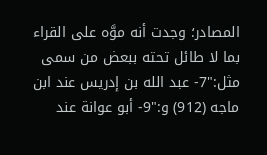المصادر؛ وجدت أنه موَّه على القراء بما لا طائل تحته ببعض من سمى مثل:"7- عبد الله بن إدريس عند ابن ماجه (912) و:"9- أبو عوانة عند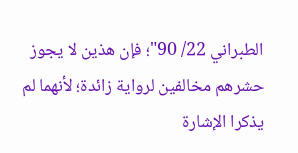الطبراني 22/ 90"؛ فإن هذين لا يجوز حشرهم مخالفين لرواية زائدة؛ لأنهما لم يذكرا الإشارة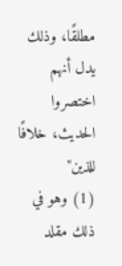مطلقًا، وذلك يدل أنهم اختصروا الحديث، خلافًا للذين"
(1) وهو في ذلك مقلد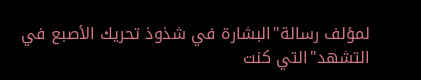لمؤلف رسالة"البشارة في شذوذ تحريك الأصبع في التشهد"التي كنت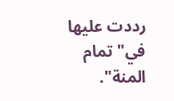رددت عليها في"تمام المنة".